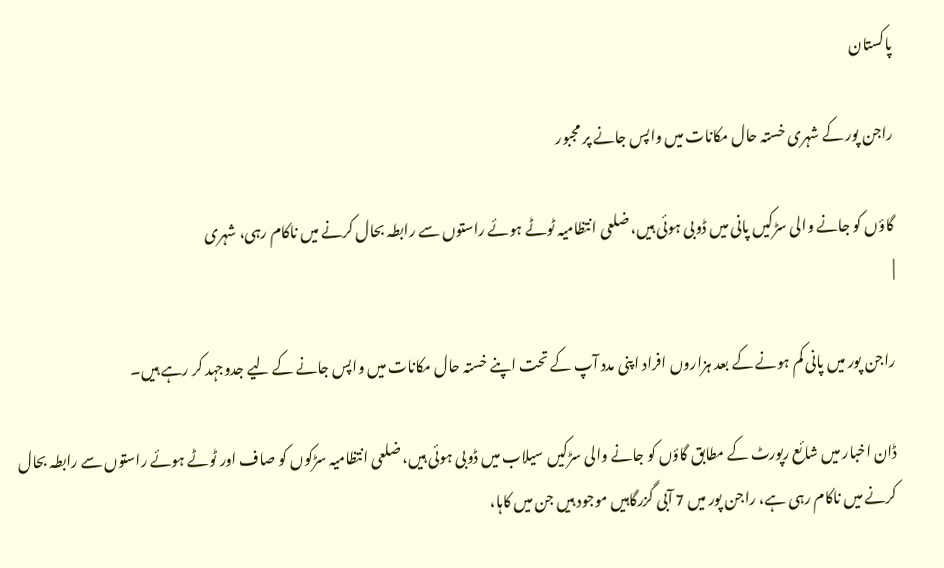پاکستان

راجن پور کے شہری خستہ حال مکانات میں واپس جانے پر مجبور

گاؤں کو جانے والی سڑکیں پانی میں ڈوبی ہوئی ہیں، ضلعی انتظامیہ ٹوٹے ہوئے راستوں سے رابطہ بحال کرنے میں ناکام رہی، شہری
|

راجن پور میں پانی کم ہونے کے بعد ہزاروں افراد اپنی مدد آپ کے تحت اپنے خستہ حال مکانات میں واپس جانے کے لیے جدوجہد کر رہے ہیں۔

ڈان اخبار میں شائع رپورٹ کے مطابق گاؤں کو جانے والی سڑکیں سیلاب میں ڈوبی ہوئی ہیں، ضلعی انتظامیہ سڑکوں کو صاف اور ٹوٹے ہوئے راستوں سے رابطہ بحال کرنے میں ناکام رہی ہے، راجن پور میں 7 آبی گزرگاہیں موجود ہیں جن میں کاہا،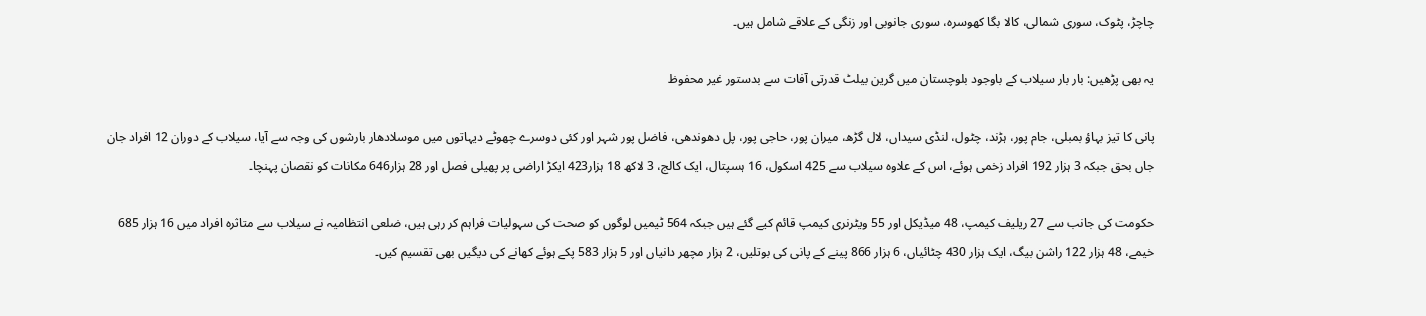چاچڑ، پٹوک، سوری شمالی، کالا بگا کھوسرہ، سوری جانوبی اور زنگی کے علاقے شامل ہیں۔

یہ بھی پڑھیں: بار بار سیلاب کے باوجود بلوچستان میں گرین بیلٹ قدرتی آفات سے بدستور غیر محفوظ

پانی کا تیز بہاؤ بمبلی، جام پور، ہڑند، چٹول، لنڈی سیداں، لال گڑھ، میران پور، حاجی پور، پل دھوندھی، فاضل پور شہر اور کئی دوسرے چھوٹے دیہاتوں میں موسلادھار بارشوں کی وجہ سے آیا، سیلاب کے دوران 12 افراد جان جاں بحق جبکہ 3 ہزار 192 افراد زخمی ہوئے، اس کے علاوہ سیلاب سے 425 اسکول، 16 ہسپتال، ایک کالج، 3 لاکھ 18 ہزار423 ایکڑ اراضی پر پھیلی فصل اور 28 ہزار646 مکانات کو نقصان پہنچا۔

حکومت کی جانب سے 27 ریلیف کیمپ، 48 میڈیکل اور 55 ویٹرنری کیمپ قائم کیے گئے ہیں جبکہ 564 ٹیمیں لوگوں کو صحت کی سہولیات فراہم کر رہی ہیں، ضلعی انتظامیہ نے سیلاب سے متاثرہ افراد میں 16 ہزار 685 خیمے، 48 ہزار 122 راشن بیگ، ایک ہزار 430 چٹائیاں، 6 ہزار 866 پینے کے پانی کی بوتلیں، 2 ہزار مچھر دانیاں اور 5 ہزار 583 پکے ہوئے کھانے کی دیگیں بھی تقسیم کیں۔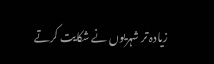زیادہ تر شہریوں نے شکایت کرتے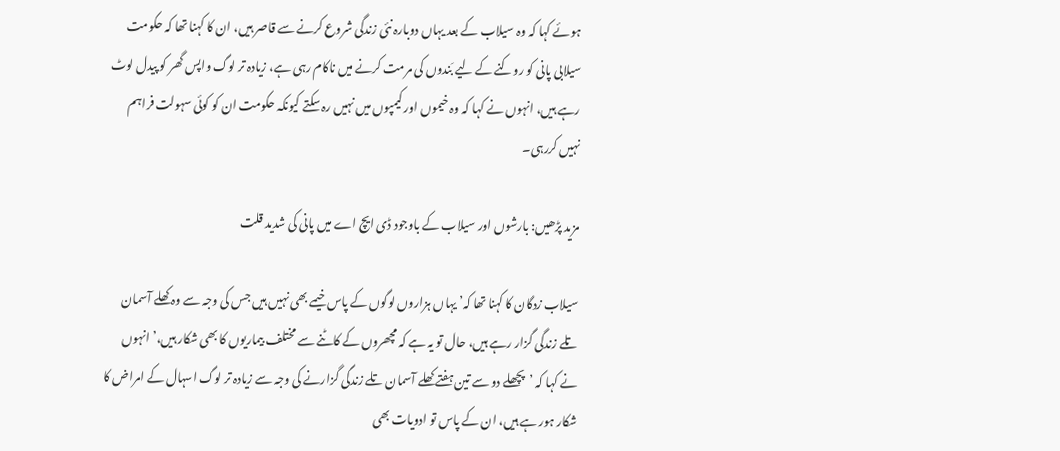ہوئے کہا کہ وہ سیلاب کے بعد یہاں دوبارہ نئی زندگی شروع کرنے سے قاصر ہیں، ان کا کہنا تھا کہ حکومت سیلابی پانی کو روکنے کے لیے بَندوں کی مرمت کرنے میں ناکام رہی ہے، زیادہ تر لوگ واپس گھر کو پیدل لوٹ رہے ہیں، انہوں نے کہا کہ وہ خیموں اور کیمپوں میں نہیں رہ سکتے کیونکہ حکومت ان کو کوئی سہولت فراہم نہیں کررہی۔

مزید پڑھیں: بارشوں اور سیلاب کے باوجود ڈی ایچ اے میں پانی کی شدید قلت

سیلاب زدگان کا کہنا تھا کہ’ یہاں ہزاروں لوگوں کے پاس خیمے بھی نہیں ہیں جس کی وجہ سے وہ کھلے آسمان تلے زندگی گزار رہے ہیں، حال تو یہ ہے کہ مچھروں کے کاٹنے سے مختلف بیماریوں کا بھی شکار ہیں،’ انہوں نے کہا کہ ’پچھلے دو سے تین ہفتے کھلے آسمان تلے زندگی گزارنے کی وجہ سے زیادہ تر لوگ اسہال کے امراض کا شکار ہور ہے ہیں، ان کے پاس تو ادویات بھی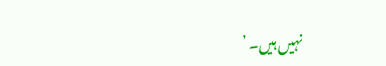نہیں ہیں۔ ’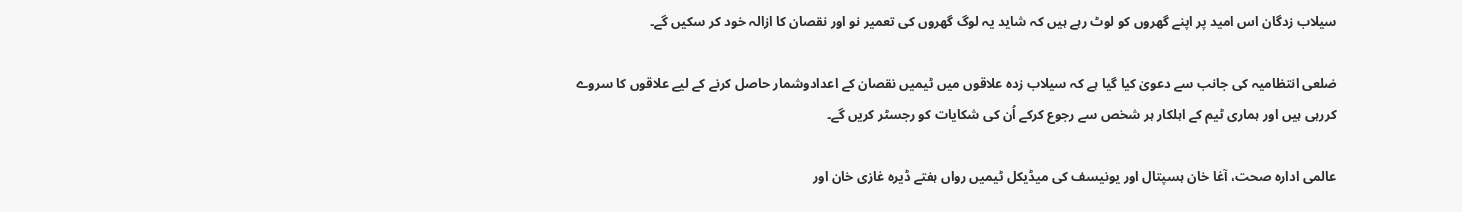سیلاب زدگان اس امید پر اپنے گھروں کو لوٹ رہے ہیں کہ شاید یہ لوگ گھروں کی تعمیر نو اور نقصان کا ازالہ خود کر سکیں گے۔

ضلعی انتظامیہ کی جانب سے دعویٰ کیا گیا ہے کہ سیلاب زدہ علاقوں میں ٹیمیں نقصان کے اعدادوشمار حاصل کرنے کے لیے علاقوں کا سروے کررہی ہیں اور ہماری ٹیم کے اہلکار ہر شخص سے رجوع کرکے اُن کی شکایات کو رجسٹر کریں گے۔

عالمی ادارہ صحت، آغا خان ہسپتال اور یونیسف کی میڈیکل ٹیمیں رواں ہفتے ڈیرہ غازی خان اور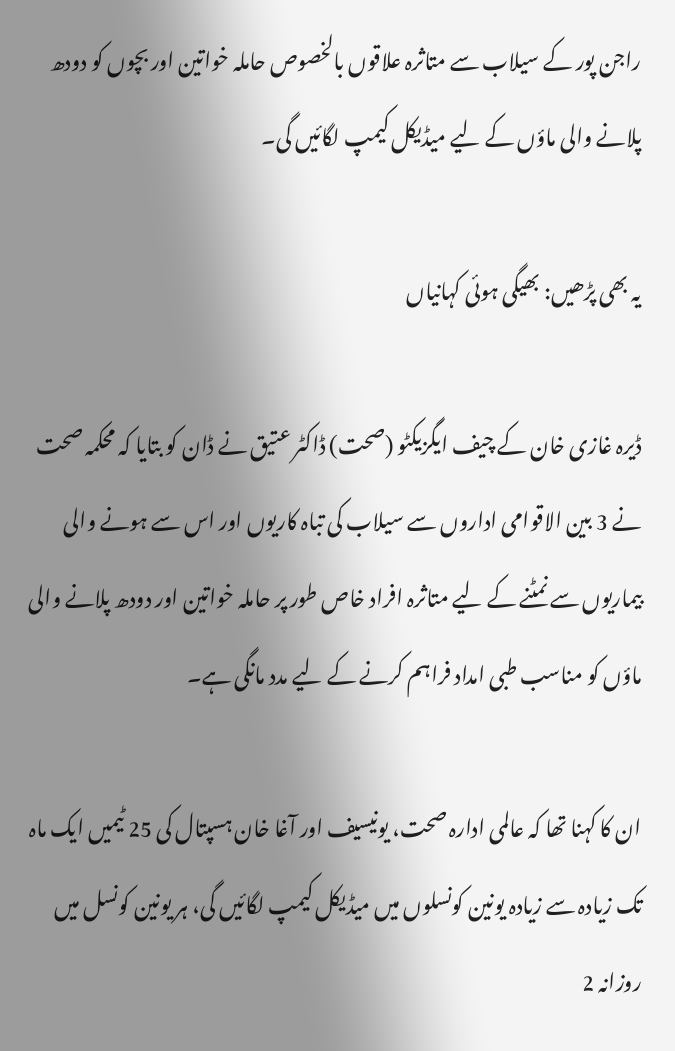راجن پور کے سیلاب سے متاثرہ علاقوں بالخصوص حاملہ خواتین اور بچوں کو دودھ پلانے والی ماؤں کے لیے میڈیکل کیمپ لگائیں گی۔

یہ بھی پڑھیں: بھیگی ہوئی کہانیاں

ڈیرہ غازی خان کے چیف ایگزیکٹو (صحت) ڈاکٹر عتیق نے ڈان کو بتایا کہ محکمہ صحت نے 3 بین الاقوامی اداروں سے سیلاب کی تباہ کاریوں اور اس سے ہونے والی بیماریوں سے نمٹنے کے لیے متاثرہ افراد خاص طور پر حاملہ خواتین اور دودھ پلانے والی ماؤں کو مناسب طبی امداد فراہم کرنے کے لیے مدد مانگی ہے۔

ان کا کہنا تھا کہ عالمی ادارہ صحت، یونیسیف اور آغا خان ہسپتال کی 25 ٹیمیں ایک ماہ تک زیادہ سے زیادہ یونین کونسلوں میں میڈیکل کیمپ لگائیں گی، ہر یونین کونسل میں روزانہ 2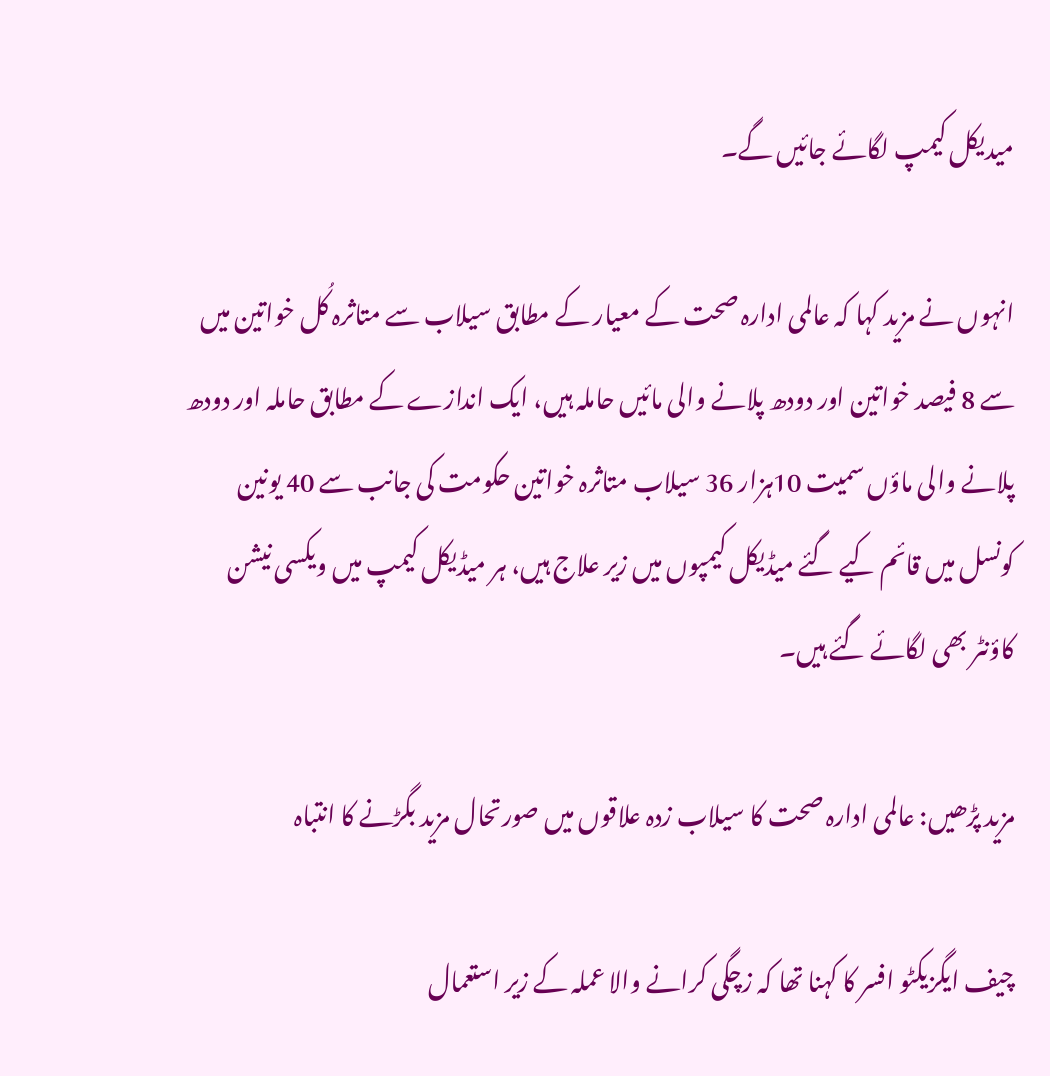میدیکل کیمپ لگائے جائیں گے۔

انہوں نے مزید کہا کہ عالمی ادارہ صحت کے معیار کے مطابق سیلاب سے متاثرہ کُل خواتین میں سے 8 فیصد خواتین اور دودھ پلانے والی مائیں حاملہ ہیں، ایک اندازے کے مطابق حاملہ اور دودھ پلانے والی ماؤں سمیت 10ہزار 36 سیلاب متاثرہ خواتین حکومت کی جانب سے 40 یونین کونسل میں قائم کیے گئے میڈیکل کیمپوں میں زیر علاج ہیں، ہر میڈیکل کیمپ میں ویکسی نیشن کاؤنٹر بھی لگائے گئے ہیں۔

مزید پڑھیں: عالمی ادارہ صحت کا سیلاب زدہ علاقوں میں صورتحال مزید بگڑنے کا انتباہ

چیف ایگزیکٹو افسر کا کہنا تھا کہ زچگی کرانے والا عملہ کے زیر استعمال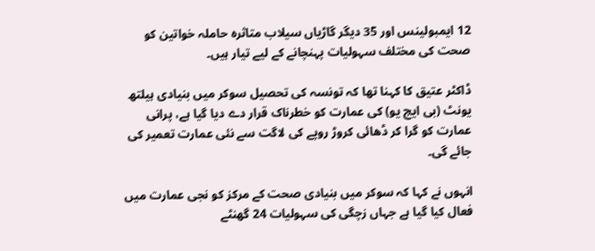12 ایمبولینس اور 35 دیگر گاڑیاں سیلاب متاثرہ حاملہ خواتین کو صحت کی مختلف سہولیات پہنچانے کے لیے تیار ہیں۔

ڈاکٹر عتیق کا کہنا تھا کہ تونسہ کی تحصیل سوکر میں بنیادی ہیلتھ یونٹ (بی ایچ یو) کی عمارت کو خطرناک قرار دے دیا گیا ہے، پرانی عمارت کو گرا کر ڈھائی کروڑ روپے کی لاگت سے نئی عمارت تعمیر کی جائے گی۔

انہوں نے کہا کہ سوکر میں بنیادی صحت کے مرکز کو نجی عمارت میں فعال کیا گیا ہے جہاں زچگی کی سہولیات 24 گھنٹے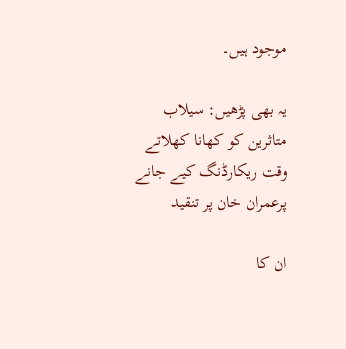موجود ہیں۔

یہ بھی پڑھیں: سیلاب متاثرین کو کھانا کھلاتے وقت ریکارڈنگ کیے جانے پرعمران خان پر تنقید

ان کا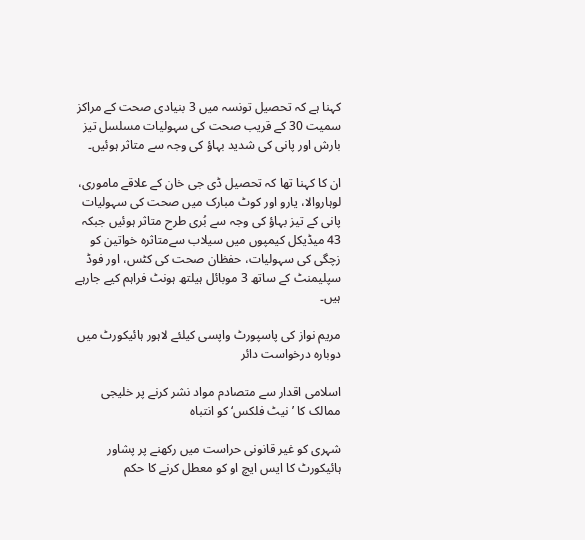کہنا ہے کہ تحصیل تونسہ میں 3 بنیادی صحت کے مراکز سمیت 30 کے قریب صحت کی سہولیات مسلسل تیز بارش اور پانی کی شدید بہاؤ کی وجہ سے متاثر ہوئیں۔

ان کا کہنا تھا کہ تحصیل ڈی جی خان کے علاقے ماموری، لوہاروالا، یارو اور کوٹ مبارک میں صحت کی سہولیات پانی کے تیز بہاؤ کی وجہ سے بُری طرح متاثر ہوئیں جبکہ 43 میڈیکل کیمپوں میں سیلاب سےمتاثرہ خواتین کو زچگی کی سہولیات، حفظان صحت کی کٹس، اور فوڈ سپلیمنٹ کے ساتھ 3 موبائل ہیلتھ ہونٹ فراہم کیے جارہے ہیں۔

مریم نواز کی پاسپورٹ واپسی کیلئے لاہور ہائیکورٹ میں دوبارہ درخواست دائر

اسلامی اقدار سے متصادم مواد نشر کرنے پر خلیجی ممالک کا ’نیٹ فلکس‘ کو انتباہ

شہری کو غیر قانونی حراست میں رکھنے پر پشاور ہائیکورٹ کا ایس ایچ او کو معطل کرنے کا حکم